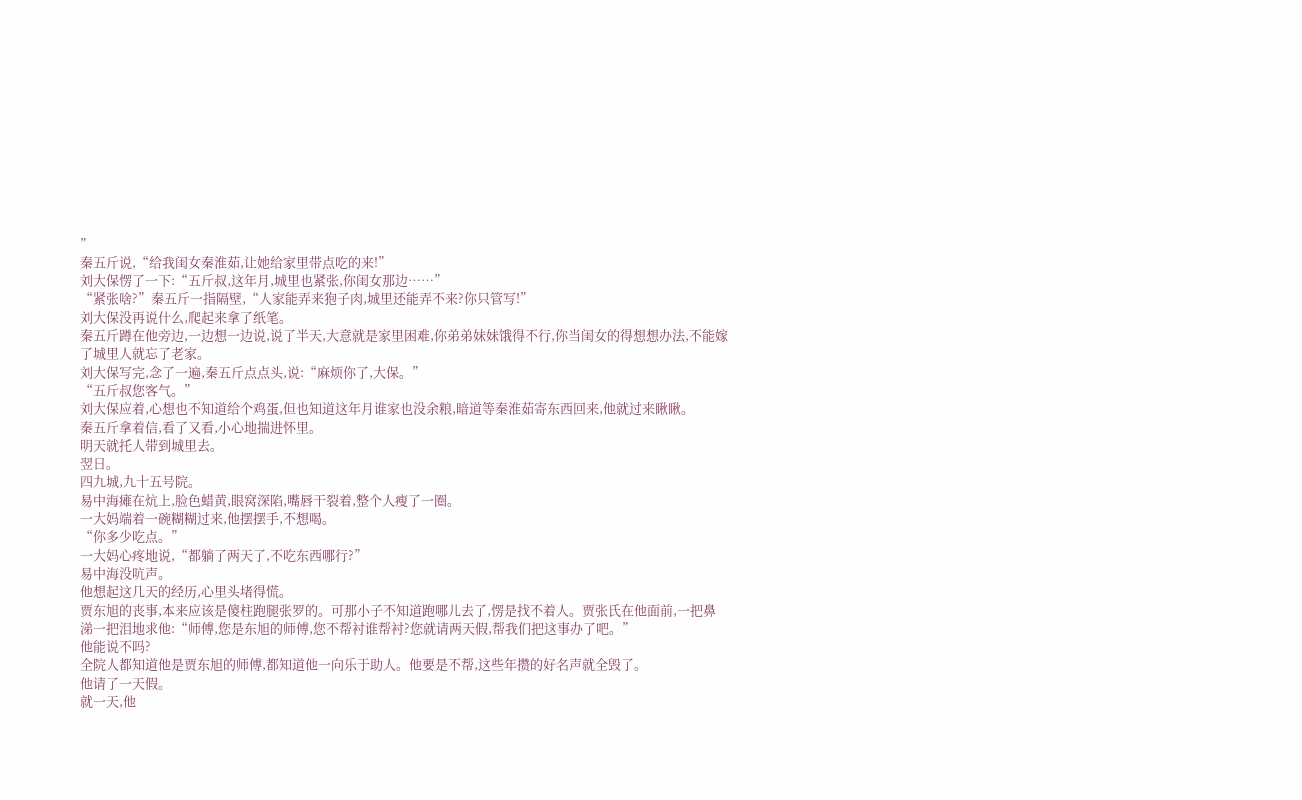”
秦五斤说,“给我闺女秦淮茹,让她给家里带点吃的来!”
刘大保愣了一下:“五斤叔,这年月,城里也紧张,你闺女那边……”
“紧张啥?”秦五斤一指隔壁,“人家能弄来狍子肉,城里还能弄不来?你只管写!”
刘大保没再说什么,爬起来拿了纸笔。
秦五斤蹲在他旁边,一边想一边说,说了半天,大意就是家里困难,你弟弟妹妹饿得不行,你当闺女的得想想办法,不能嫁了城里人就忘了老家。
刘大保写完,念了一遍,秦五斤点点头,说:“麻烦你了,大保。”
“五斤叔您客气。”
刘大保应着,心想也不知道给个鸡蛋,但也知道这年月谁家也没余粮,暗道等秦淮茹寄东西回来,他就过来瞅瞅。
秦五斤拿着信,看了又看,小心地揣进怀里。
明天就托人带到城里去。
翌日。
四九城,九十五号院。
易中海瘫在炕上,脸色蜡黄,眼窝深陷,嘴唇干裂着,整个人瘦了一圈。
一大妈端着一碗糊糊过来,他摆摆手,不想喝。
“你多少吃点。”
一大妈心疼地说,“都躺了两天了,不吃东西哪行?”
易中海没吭声。
他想起这几天的经历,心里头堵得慌。
贾东旭的丧事,本来应该是傻柱跑腿张罗的。可那小子不知道跑哪儿去了,愣是找不着人。贾张氏在他面前,一把鼻涕一把泪地求他:“师傅,您是东旭的师傅,您不帮衬谁帮衬?您就请两天假,帮我们把这事办了吧。”
他能说不吗?
全院人都知道他是贾东旭的师傅,都知道他一向乐于助人。他要是不帮,这些年攒的好名声就全毁了。
他请了一天假。
就一天,他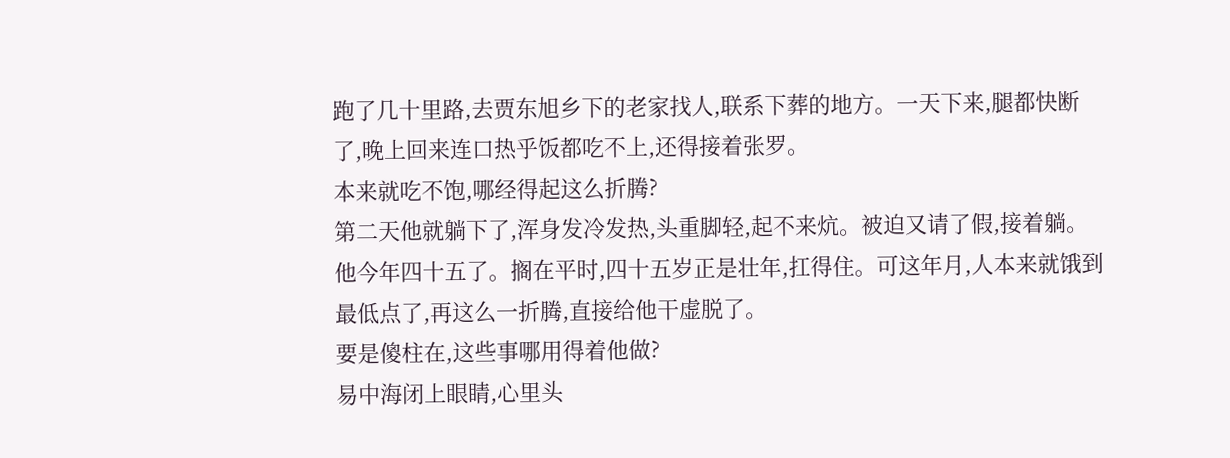跑了几十里路,去贾东旭乡下的老家找人,联系下葬的地方。一天下来,腿都快断了,晚上回来连口热乎饭都吃不上,还得接着张罗。
本来就吃不饱,哪经得起这么折腾?
第二天他就躺下了,浑身发冷发热,头重脚轻,起不来炕。被迫又请了假,接着躺。
他今年四十五了。搁在平时,四十五岁正是壮年,扛得住。可这年月,人本来就饿到最低点了,再这么一折腾,直接给他干虚脱了。
要是傻柱在,这些事哪用得着他做?
易中海闭上眼睛,心里头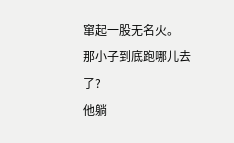窜起一股无名火。
那小子到底跑哪儿去了?
他躺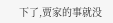下了,贾家的事就没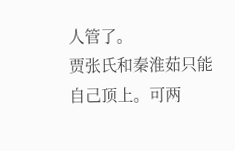人管了。
贾张氏和秦淮茹只能自己顶上。可两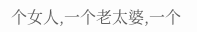个女人,一个老太婆,一个